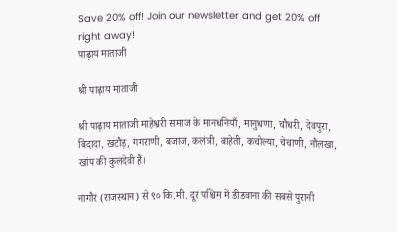Save 20% off! Join our newsletter and get 20% off right away!
पाढ़ाय माताजी

श्री पाढ़ाय माताजी

श्री पाढ़ाय माताजी माहेश्वरी समाज के मानधनियाँ, मानुधणा, चौधरी, देवपुरा, बिदादा, खटौड़, गगराणी, बजाज, कलंत्री, बाहेती, कचोल्या, चेचाणी, नौलखा, खांप की कुलदेवी हैं।

नागौर (राजस्थान) से ९० कि.मी. दूर पश्चिम में डीडवाना की सबसे पुरानी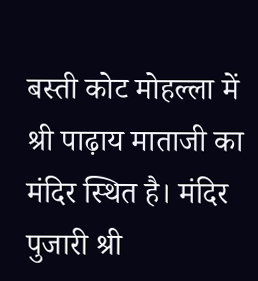बस्ती कोट मोहल्ला में श्री पाढ़ाय माताजी का मंदिर स्थित है। मंदिर पुजारी श्री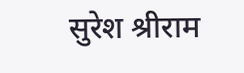सुरेश श्रीराम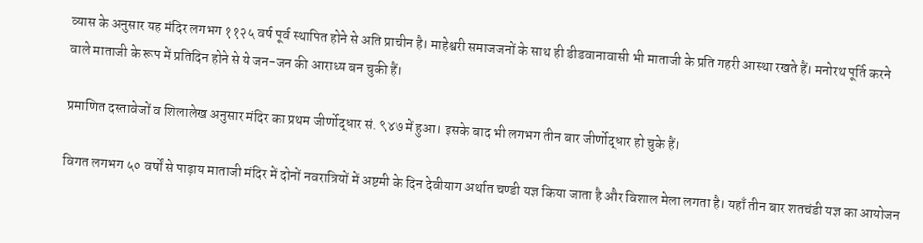व्यास के अनुसार यह मंदिर लगभग ११२५ वर्ष पूर्व स्थापित होने से अति प्राचीन है। माहेश्वरी समाजजनों के साथ ही डीडवानावासी भी माताजी के प्रति गहरी आस्था रखते हैं। मनोरथ पूर्ति करने वाले माताजी के रूप में प्रतिदिन होने से ये जन-जन की आराध्य बन चुकी हैं।

प्रमाणित दस्तावेजों व शिलालेख अनुसार मंदिर का प्रथम जीर्णोद्धार सं. ९४७ में हुआ। इसके बाद भी लगभग तीन बार जीर्णोद्धार हो चुके हैं।

विगत लगभग ५० वर्षों से पाढ़ाय माताजी मंदिर में दोनों नवरात्रियों में अष्टमी के दिन देवीयाग अर्थात चण्डी यज्ञ किया जाता है और विशाल मेला लगता है। यहाँ तीन बार शतचंडी यज्ञ का आयोजन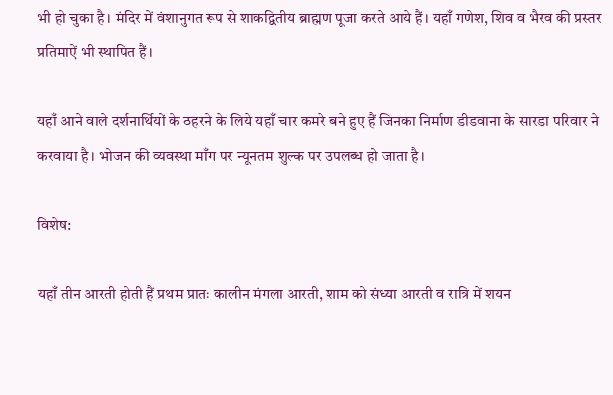भी हो चुका है। मंदिर में वंशानुगत रूप से शाकद्वितीय ब्राह्मण पूजा करते आये हैं। यहाँ गणेश, शिव व भैरव की प्रस्तर प्रतिमाऐं भी स्थापित हैं।

यहाँ आने वाले दर्शनार्थियों के ठहरने के लिये यहाँ चार कमरे बने हुए हैं जिनका निर्माण डीडवाना के सारडा परिवार ने करवाया है। भोजन की व्यवस्था माँग पर न्यूनतम शुल्क पर उपलब्ध हो जाता है।

विशेष:

यहाँ तीन आरती होती हैं प्रथम प्रातः कालीन मंगला आरती, शाम को संध्या आरती व रात्रि में शयन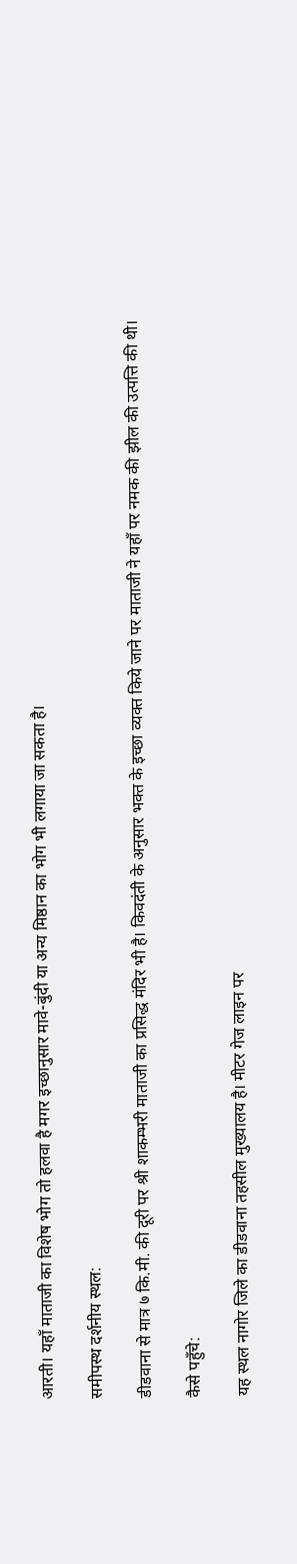आरती। यहाँ माताजी का विशेष भोग तो हलवा है मगर इच्छानुसार मावे-बुंदी या अन्य मिष्ठान का भोग भी लगाया जा सकता है।

समीपस्थ दर्शनीय स्थल:

डीडवाना से मात्र ७ कि.मी. की दूरी पर श्री शाकम्भरी माताजी का प्रसिद्ध मंदिर भी है। किवदंती के अनुसार भक्त के इच्छा व्यक्त किये जाने पर माताजी ने यहाँ पर नमक की झील की उत्पत्ति की थी।

कैसे पहुँचे:

यह स्थल नागोर जिले का डीडवाना तहसील मुख्यालय है। मीटर गेज लाइन पर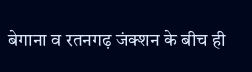बेगाना व रतनगढ़ जंक्शन के बीच ही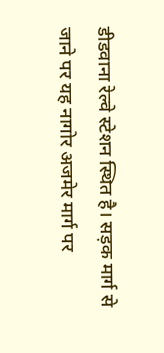डीडवाना रेल्वे स्टेशन स्थित है। सड़क मार्ग से जाने पर यह नागोर अजमेर मार्ग पर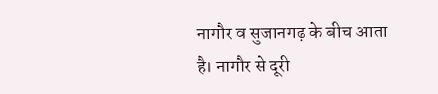नागौर व सुजानगढ़ के बीच आता है। नागौर से दूरी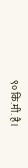९० कि.मी. है।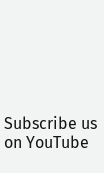Subscribe us on YouTube